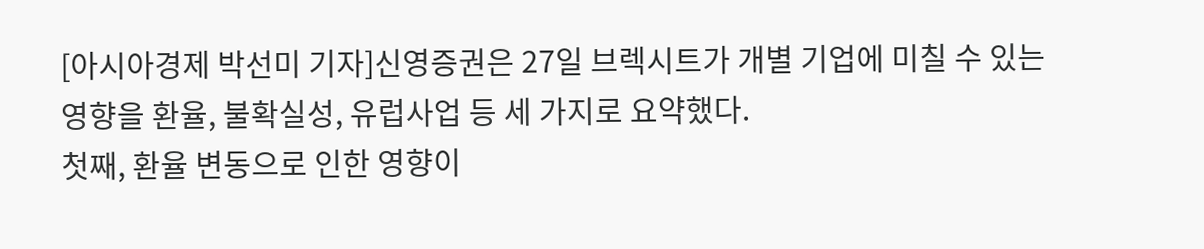[아시아경제 박선미 기자]신영증권은 27일 브렉시트가 개별 기업에 미칠 수 있는 영향을 환율, 불확실성, 유럽사업 등 세 가지로 요약했다.
첫째, 환율 변동으로 인한 영향이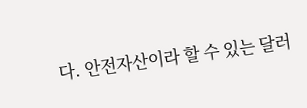다. 안전자산이라 할 수 있는 달러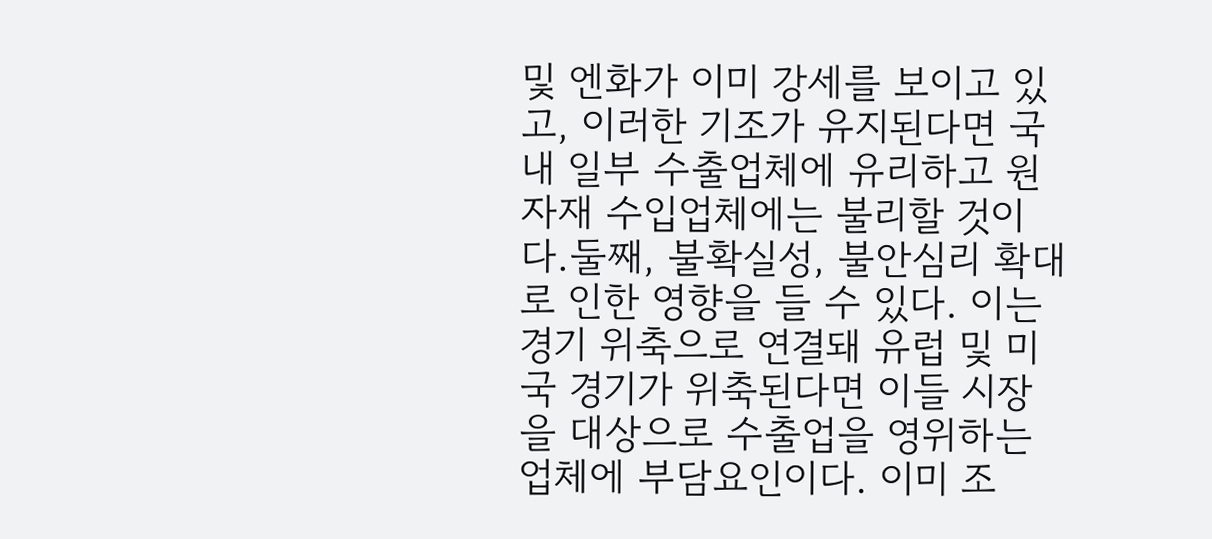및 엔화가 이미 강세를 보이고 있고, 이러한 기조가 유지된다면 국내 일부 수출업체에 유리하고 원자재 수입업체에는 불리할 것이다.둘째, 불확실성, 불안심리 확대로 인한 영향을 들 수 있다. 이는 경기 위축으로 연결돼 유럽 및 미국 경기가 위축된다면 이들 시장을 대상으로 수출업을 영위하는 업체에 부담요인이다. 이미 조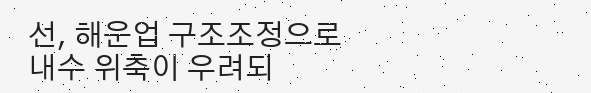선, 해운업 구조조정으로 내수 위축이 우려되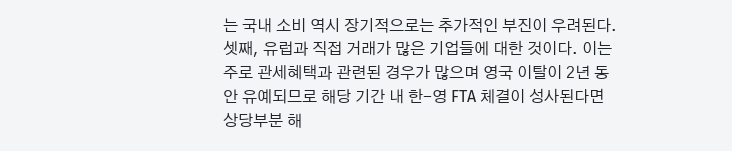는 국내 소비 역시 장기적으로는 추가적인 부진이 우려된다.
셋째, 유럽과 직접 거래가 많은 기업들에 대한 것이다. 이는 주로 관세혜택과 관련된 경우가 많으며 영국 이탈이 2년 동안 유예되므로 해당 기간 내 한-영 FTA 체결이 성사된다면 상당부분 해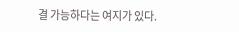결 가능하다는 여지가 있다.